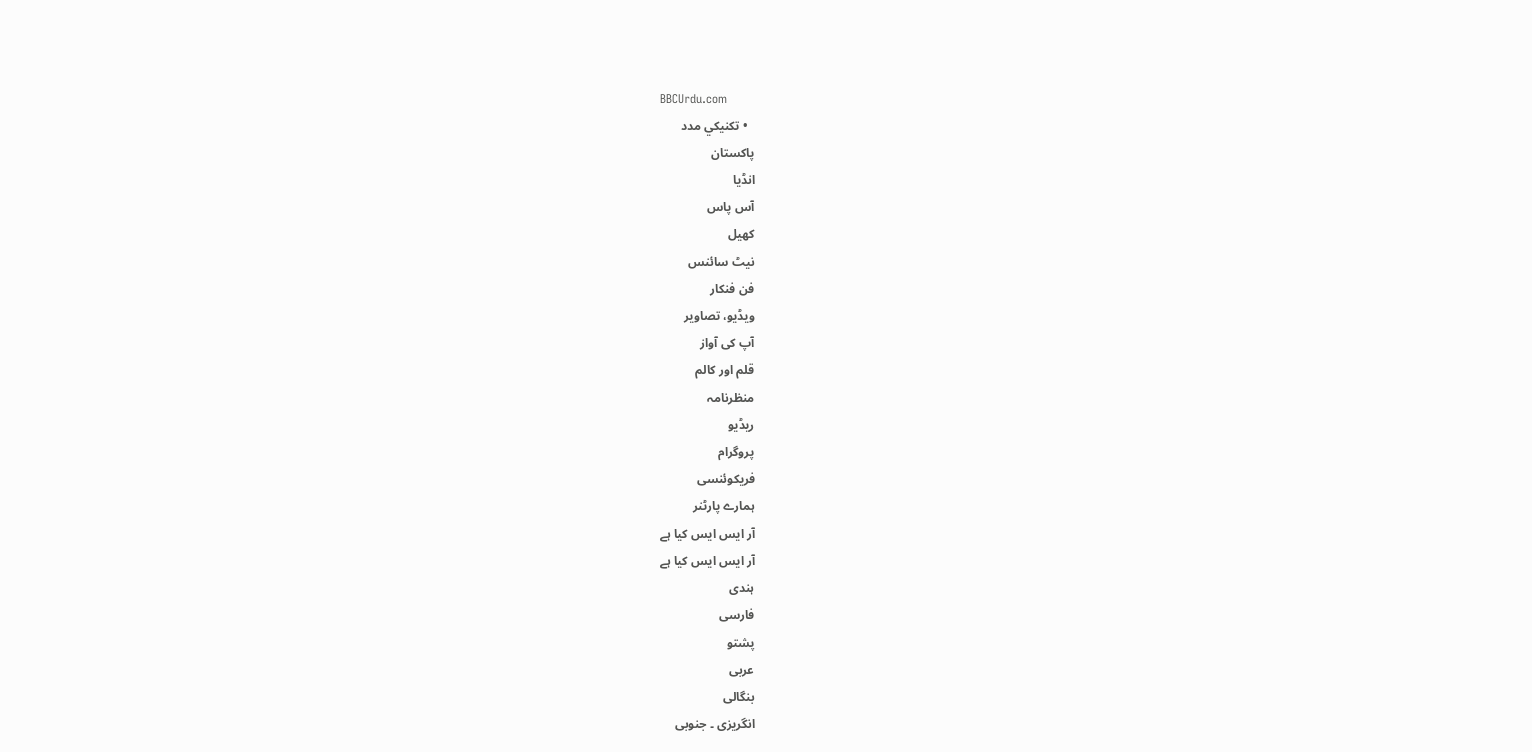BBCUrdu.com
  • تکنيکي مدد
پاکستان
انڈیا
آس پاس
کھیل
نیٹ سائنس
فن فنکار
ویڈیو، تصاویر
آپ کی آواز
قلم اور کالم
منظرنامہ
ریڈیو
پروگرام
فریکوئنسی
ہمارے پارٹنر
آر ایس ایس کیا ہے
آر ایس ایس کیا ہے
ہندی
فارسی
پشتو
عربی
بنگالی
انگریزی ۔ جنوبی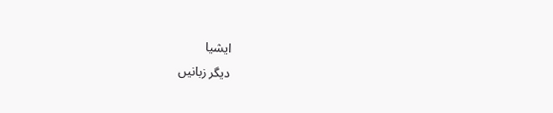ایشیا
دیگر زبانیں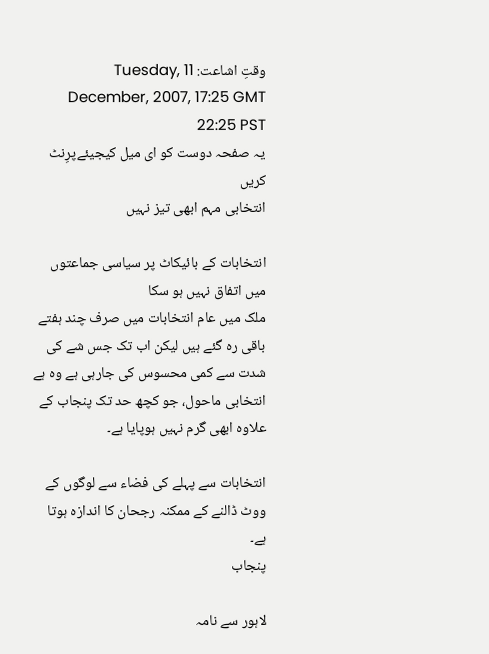وقتِ اشاعت: Tuesday, 11 December, 2007, 17:25 GMT 22:25 PST
یہ صفحہ دوست کو ای میل کیجیئےپرِنٹ کریں
انتخابی مہم ابھی تیز نہیں

انتخابات کے بائیکاٹ پر سیاسی جماعتوں میں اتفاق نہیں ہو سکا
ملک میں عام انتخابات میں صرف چند ہفتے باقی رہ گئے ہیں لیکن اب تک جس شے کی شدت سے کمی محسوس کی جارہی ہے وہ ہے انتخابی ماحول، جو کچھ حد تک پنجاب کے علاوہ ابھی گرم نہیں ہوپایا ہے۔

انتخابات سے پہلے کی فضاء سے لوگوں کے ووٹ ڈالنے کے ممکنہ رجحان کا اندازہ ہوتا ہے۔
پنجاب

لاہور سے نامہ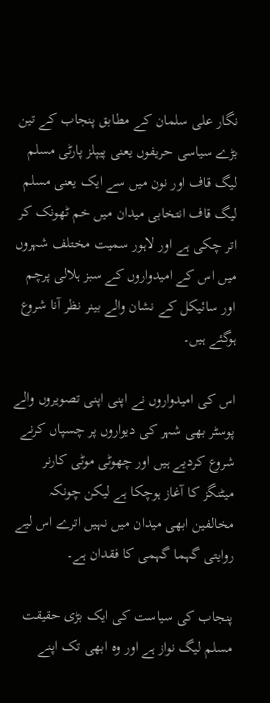نگار علی سلمان کے مطابق پنجاب کے تین بڑے سیاسی حریفوں یعنی پیپلز پارٹی مسلم لیگ قاف اور نون میں سے ایک یعنی مسلم لیگ قاف انتخابی میدان میں خم ٹھونک کر اتر چکی ہے اور لاہور سمیت مختلف شہروں میں اس کے امیدواروں کے سبز ہلالی پرچم اور سائیکل کے نشان والے بینر نظر آنا شروع ہوگئے ہیں۔

اس کی امیدواروں نے اپنی اپنی تصویروں والے پوسٹر بھی شہر کی دیواروں پر چسپاں کرنے شروع کردیے ہیں اور چھوٹی موٹی کارنر میٹنگز کا آغاز ہوچکا ہے لیکن چونکہ مخالفین ابھی میدان میں نہیں اترے اس لیے روایتی گہما گہمی کا فقدان ہے۔

پنجاب کی سیاست کی ایک بڑی حقیقت مسلم لیگ نواز ہے اور وہ ابھی تک اپنے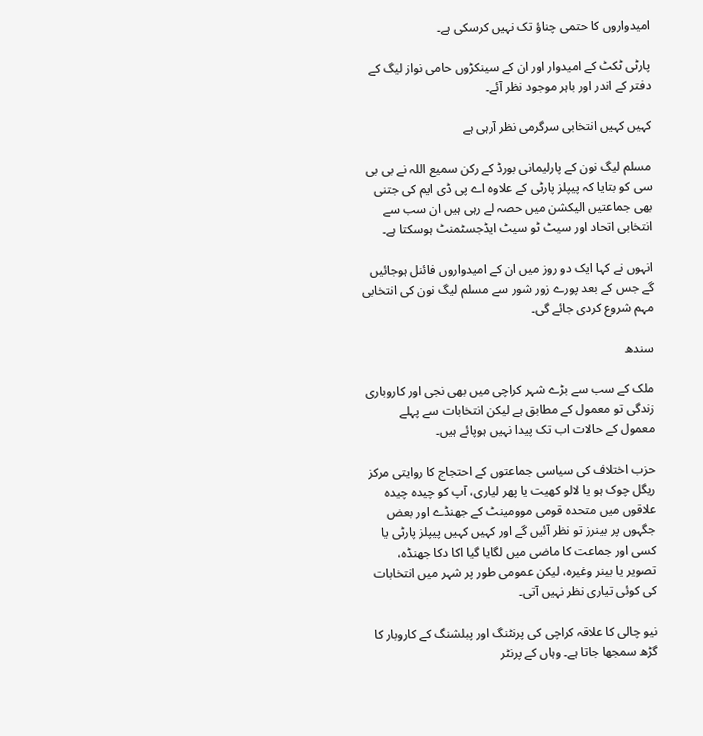امیدواروں کا حتمی چناؤ تک نہیں کرسکی ہے۔

پارٹی ٹکٹ کے امیدوار اور ان کے سینکڑوں حامی نواز لیگ کے دفتر کے اندر اور باہر موجود نظر آئے۔

کہیں کہیں انتخابی سرگرمی نظر آرہی ہے

مسلم لیگ نون کے پارلیمانی بورڈ کے رکن سمیع اللہ نے بی بی سی کو بتایا کہ پیپلز پارٹی کے علاوہ اے پی ڈی ایم کی جتنی بھی جماعتیں الیکشن میں حصہ لے رہی ہیں ان سب سے انتخابی اتحاد اور سیٹ ٹو سیٹ ایڈجسٹمنٹ ہوسکتا ہے۔

انہوں نے کہا ایک دو روز میں ان کے امیدواروں فائنل ہوجائیں گے جس کے بعد پورے زور شور سے مسلم لیگ نون کی انتخابی مہم شروع کردی جائے گی۔

سندھ

ملک کے سب سے بڑے شہر کراچی میں بھی نجی اور کاروباری زندگی تو معمول کے مطابق ہے لیکن انتخابات سے پہلے معمول کے حالات اب تک پیدا نہیں ہوپائے ہیں۔

حزب اختلاف کی سیاسی جماعتوں کے احتجاج کا روایتی مرکز ریگل چوک ہو یا لالو کھیت یا پھر لیاری، آپ کو چیدہ چیدہ علاقوں میں متحدہ قومی موومینٹ کے جھنڈے اور بعض جگہوں پر بینرز تو نظر آئیں گے اور کہیں کہیں پیپلز پارٹی یا کسی اور جماعت کا ماضی میں لگایا گیا اکا دکا جھنڈہ، تصویر یا بینر وغیرہ، لیکن عمومی طور پر شہر میں انتخابات کی کوئی تیاری نظر نہیں آتی۔

نیو چالی کا علاقہ کراچی کی پرنٹنگ اور پبلشنگ کے کاروبار کا گڑھ سمجھا جاتا ہے۔ وہاں کے پرنٹر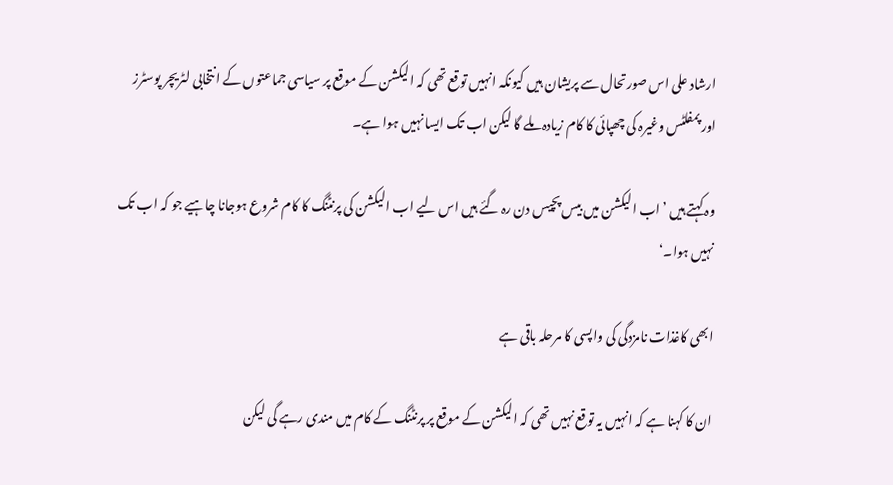ارشاد علی اس صورتحال سے پریشان ہیں کیونکہ انہیں توقع تھی کہ الیکشن کے موقع پر سیاسی جماعتوں کے انتخابی لٹریچر پوسٹرز اور پمفلٹس وغیرہ کی چھپائی کا کام زیادہ ملے گا لیکن اب تک ایسا نہیں ہوا ہے۔

وہ کہتے ہیں ’اب الیکشن میں بیس پچیس دن رہ گئے ہیں اس لیے اب الیکشن کی پرنٹنگ کا کام شروع ہوجانا چاہیے جو کہ اب تک نہیں ہوا۔‘

ابھی کاغذات نامزدگی کی واپسی کا مرحلہ باقی ہے

ان کا کہنا ہے کہ انہیں یہ توقع نہیں تھی کہ الیکشن کے موقع پر پرنٹنگ کے کام میں مندی رہے گی لیکن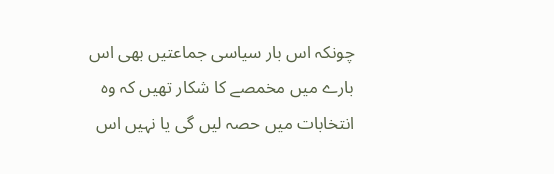چونکہ اس بار سیاسی جماعتیں بھی اس بارے میں مخمصے کا شکار تھیں کہ وہ انتخابات میں حصہ لیں گی یا نہیں اس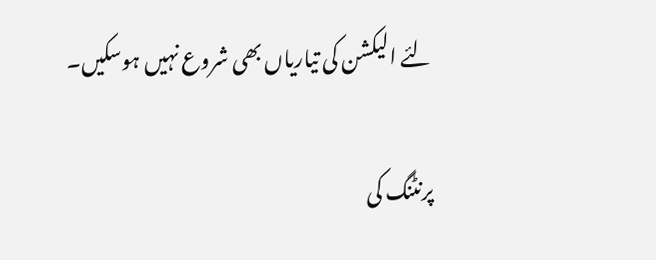لئے الیکشن کی تیاریاں بھی شروع نہیں ہوسکیں۔

پرنٹنگ کی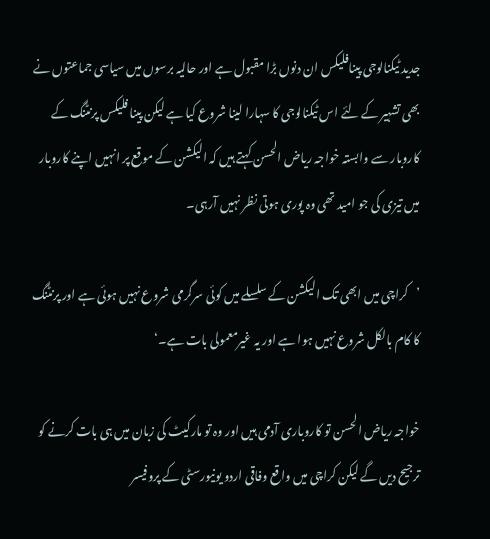جدید ٹیکنالوجی پینافلیکس ان دنوں بڑا مقبول ہے اور حالیہ برسوں میں سیاسی جماعتوں نے بھی تشہیر کے لئے اس ٹیکنالوجی کا سہارا لینا شروع کیا ہے لیکن پینا فلیکس پرنٹنگ کے کاروبار سے وابستہ خواجہ ریاض الحسن کہتے ہیں کہ الیکشن کے موقع پر انہیں اپنے کاروبار میں تیزی کی جو امید تھی وہ پوری ہوتی نظر نہیں آرہی۔

’کراچی میں ابھی تک الیکشن کے سلسلے میں کوئی سرگرمی شروع نہیں ہوئی ہے اور پرنٹنگ کا کام بالکل شروع نہیں ہوا ہے اور یہ غیرمعمولی بات ہے۔‘

خواجہ ریاض الحسن تو کاروباری آدمی ہیں اور وہ تو مارکیٹ کی زبان میں ہی بات کرنے کو ترجیح دیں گے لیکن کراچی میں واقع وفاقی اردو یونیورسٹی کے پروفیسر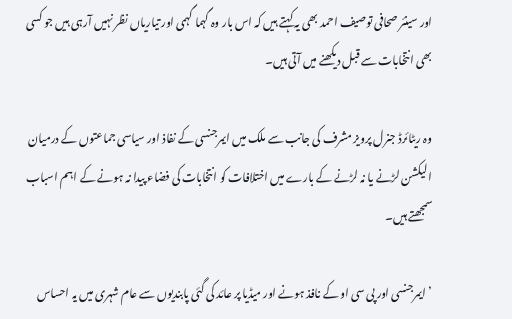اور سینئر صحافی توصیف احمد بھی یہ کہتے ہیں کہ اس بار وہ گہما گہمی اور تیاریاں نظر نہیں آرہی ہیں جو کسی بھی انتخابات سے قبل دیکھنے میں آتی ہیں۔

وہ ریٹائرڈ جنرل پرویز مشرف کی جانب سے ملک میں ایمرجنسی کے نفاذ اور سیاسی جماعتوں کے درمیان الیکشن لڑنے یا نہ لڑنے کے بارے میں اختلافات کو انتخابات کی فضاء پیدا نہ ہونے کے اہم اسباب سمجھتے ہیں۔

’ایمرجنسی اور پی سی او کے نافذ ہونے اور میڈیا پر عائد کی گئی پابندیوں سے عام شہری میں یہ احساس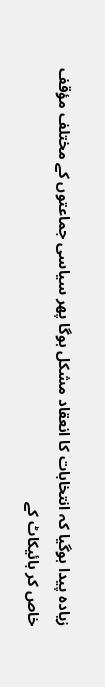زیادہ پیدا ہوگیا کہ انتخابات کا انعقاد مشکل ہوگا پھر سیاسی جماعتوں کے مختلف مؤقف خاص کر بائیکاٹ کے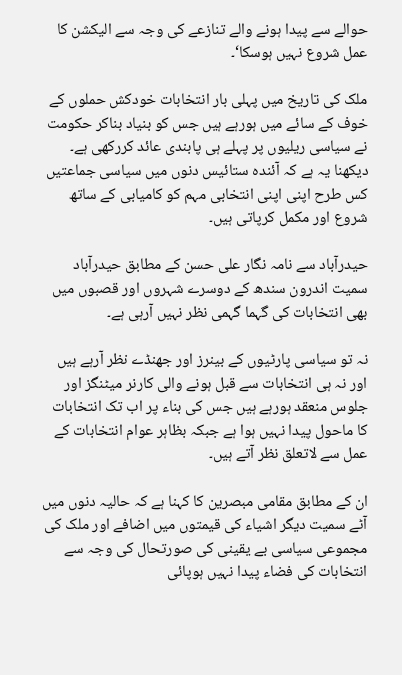حوالے سے پیدا ہونے والے تنازعے کی وجہ سے الیکشن کا عمل شروع نہیں ہوسکا‘۔

ملک کی تاریخ میں پہلی بار انتخابات خودکش حملوں کے خوف کے سائے میں ہورہے ہیں جس کو بنیاد بناکر حکومت نے سیاسی ریلیوں پر پہلے ہی پابندی عائد کررکھی ہے۔ دیکھنا یہ ہے کہ آئندہ ستائیس دنوں میں سیاسی جماعتیں کس طرح اپنی اپنی انتخابی مہم کو کامیابی کے ساتھ شروع اور مکمل کرپاتی ہیں۔

حیدرآباد سے نامہ نگار علی حسن کے مطابق حیدرآباد سمیت اندرون سندھ کے دوسرے شہروں اور قصبوں میں بھی انتخابات کی گہما گہمی نظر نہیں آرہی ہے۔

نہ تو سیاسی پارٹیوں کے بینرز اور جھنڈے نظر آرہے ہیں اور نہ ہی انتخابات سے قبل ہونے والی کارنر میٹنگز اور جلوس منعقد ہورہے ہیں جس کی بناء پر اب تک انتخابات کا ماحول پیدا نہیں ہوا ہے جبکہ بظاہر عوام انتخابات کے عمل سے لاتعلق نظر آتے ہیں۔

ان کے مطابق مقامی مبصرین کا کہنا ہے کہ حالیہ دنوں میں آٹے سمیت دیگر اشیاء کی قیمتوں میں اضافے اور ملک کی مجموعی سیاسی بے یقینی کی صورتحال کی وجہ سے انتخابات کی فضاء پیدا نہیں ہوپائی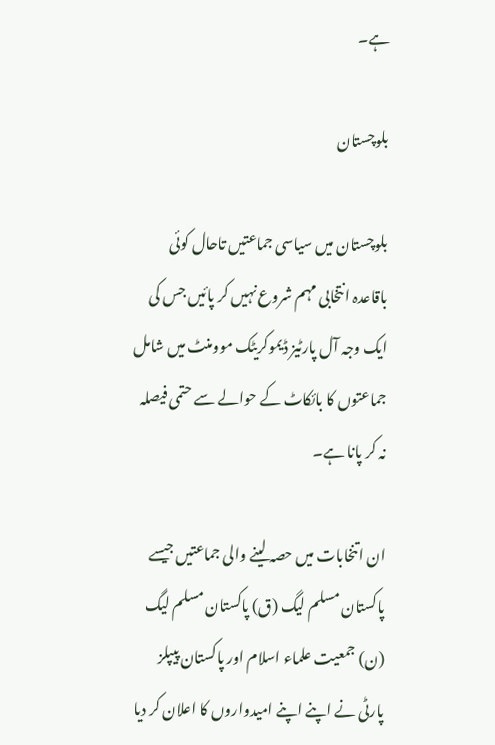ہے۔

بلوچستان

بلوچستان میں سیاسی جماعتیں تاحال کوئی باقاعدہ انتخابی مہم شروع نہیں کر پائیں جس کی ایک وجہ آل پارٹیز ڈیموکریٹک موومنٹ میں شامل جماعتوں کا بائکاٹ کے حوالے سے حتمی فیصلہ نہ کر پانا ہے۔

ان اتنخابات میں حصہ لینے والی جماعتیں جیسے پاکستان مسلم لیگ (ق) پاکستان مسلم لیگ (ن) جمعیت علماء اسلام اور پاکستان پیپلز پارٹی نے اپنے اپنے امیدواروں کا اعلان کر دیا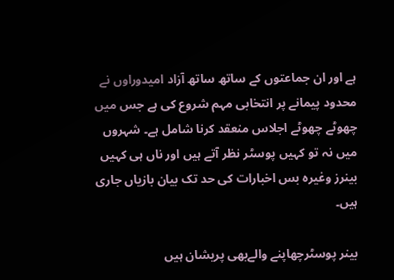ہے اور ان جماعتوں کے ساتھ ساتھ آزاد امیدوراوں نے محدود پیمانے پر انتخابی مہم شروع کی ہے جس میں چھوٹے چھوٹے اجلاس منعقد کرنا شامل ہے۔ شہروں میں نہ تو کہیں پوسٹر نظر آتے ہیں اور ناں ہی کہیں بینرز وغیرہ بس اخبارات کی حد تک بیان بازیاں جاری ہیں۔

بینر پوسٹرچھاپنے والےبھی پریشان ہیں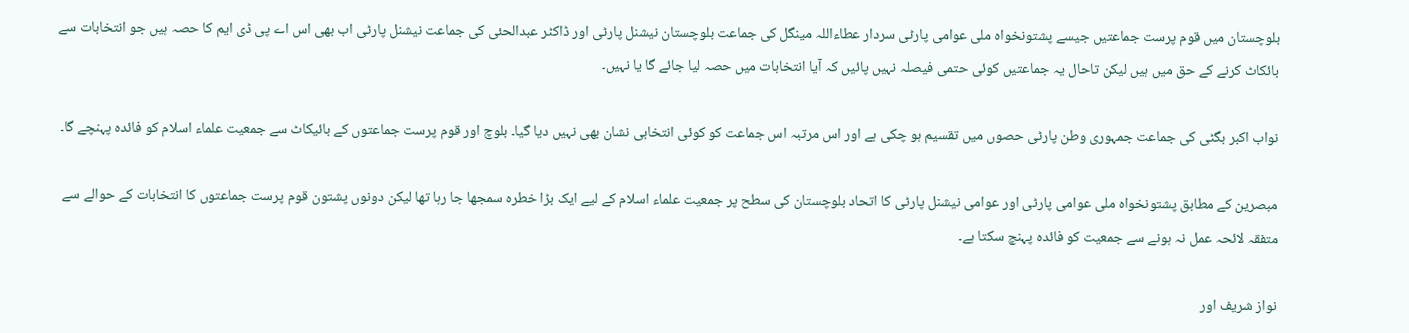بلوچستان میں قوم پرست جماعتیں جیسے پشتونخواہ ملی عوامی پارٹی سردار عطاءاللہ مینگل کی جماعت بلوچستان نیشنل پارٹی اور ڈاکٹر عبدالحئی کی جماعت نیشنل پارٹی اب بھی اس اے پی ڈی ایم کا حصہ ہیں جو انتخابات سے بائکاٹ کرنے کے حق میں ہیں لیکن تاحال یہ جماعتیں کوئی حتمی فیصلہ نہیں پائیں کہ آیا انتخابات میں حصہ لیا جائے گا یا نہیں۔

نواب اکبر بگٹی کی جماعت جمہوری وطن پارٹی حصوں میں تقسیم ہو چکی ہے اور اس مرتبہ اس جماعت کو کوئی انتخابی نشان بھی نہیں دیا گیا۔ بلوچ اور قوم پرست جماعتوں کے بائیکاٹ سے جمعیت علماء اسلام کو فائدہ پہنچے گا۔

مبصرین کے مطابق پشتونخواہ ملی عوامی پارٹی اور عوامی نیشنل پارٹی کا اتحاد بلوچستان کی سطح پر جمعیت علماء اسلام کے لیے ایک بڑا خطرہ سمجھا جا رہا تھا لیکن دونوں پشتون قوم پرست جماعتوں کا انتخابات کے حوالے سے متفقہ لائحہ عمل نہ ہونے سے جمعیت کو فائدہ پہنچ سکتا ہے۔

نواز شریف اور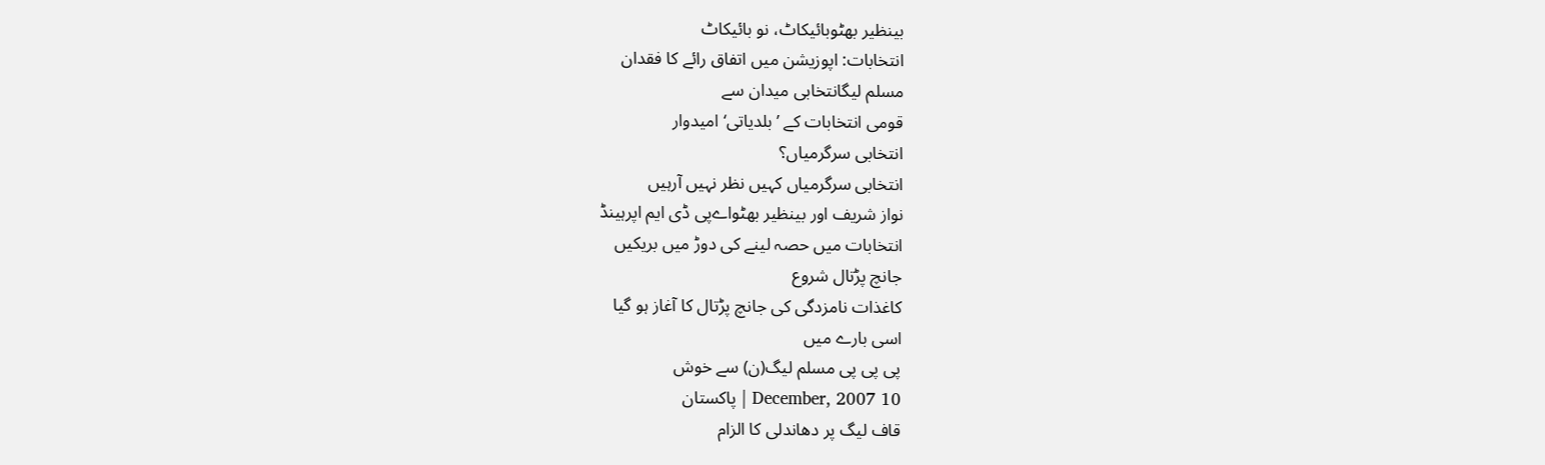بینظیر بھٹوبائیکاٹ، نو بائیکاٹ
انتخابات: اپوزیشن میں اتفاق رائے کا فقدان
مسلم لیگانتخابی میدان سے
قومی انتخابات کے ’بلدیاتی‘ امیدوار
انتخابی سرگرمیاں؟
انتخابی سرگرمیاں کہیں نظر نہیں آرہیں
نواز شریف اور بینظیر بھٹواےپی ڈی ایم اپرہینڈ
انتخابات میں حصہ لینے کی دوڑ میں بریکیں
جانچ پڑتال شروع
کاغذات نامزدگی کی جانچ پڑتال کا آغاز ہو گیا
اسی بارے میں
پی پی پی مسلم لیگ(ن) سے خوش
10 December, 2007 | پاکستان
قاف لیگ پر دھاندلی کا الزام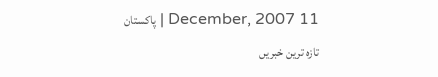11 December, 2007 | پاکستان
تازہ ترین خبریں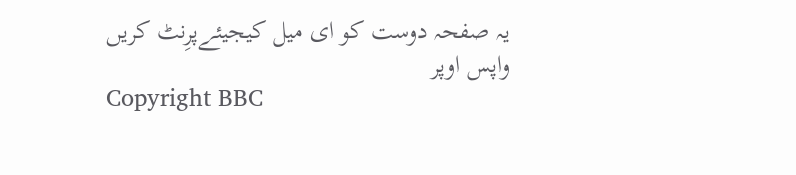یہ صفحہ دوست کو ای میل کیجیئےپرِنٹ کریں
واپس اوپر
Copyright BBC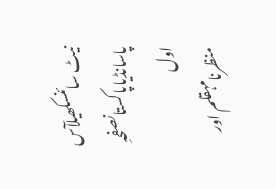نیٹ سائنسکھیلآس پاسانڈیاپاکستانصفحہِ اول
منظرنامہقلم اور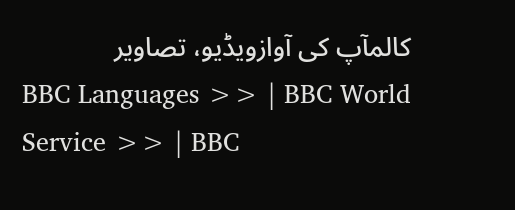کالمآپ کی آوازویڈیو، تصاویر
BBC Languages >> | BBC World Service >> | BBC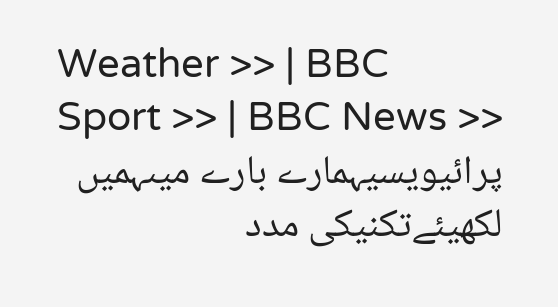Weather >> | BBC Sport >> | BBC News >>
پرائیویسیہمارے بارے میںہمیں لکھیئےتکنیکی مدد